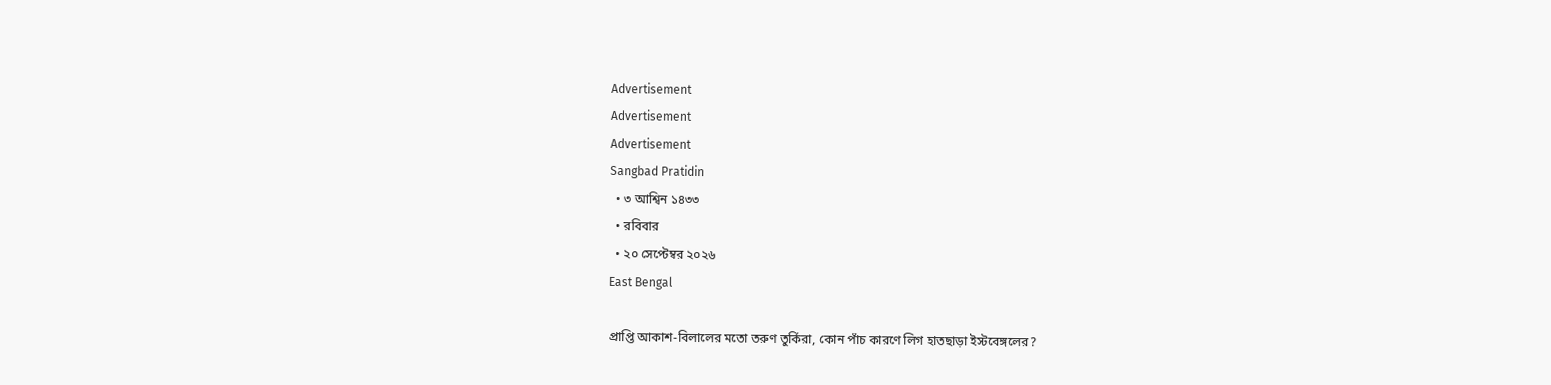Advertisement
Advertisement
Advertisement
Sangbad Pratidin
  • ৩ আশ্বিন ১৪৩৩
  • রবিবার
  • ২০ সেপ্টেম্বর ২০২৬
East Bengal

প্রাপ্তি আকাশ-বিলালের মতো তরুণ তুর্কিরা, কোন পাঁচ কারণে লিগ হাতছাড়া ইস্টবেঙ্গলের?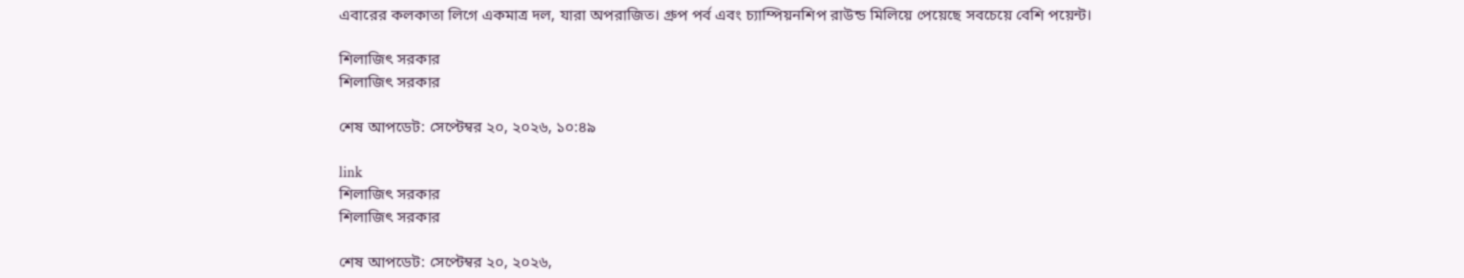এবারের কলকাতা লিগে একমাত্র দল, যারা অপরাজিত। গ্রুপ পর্ব এবং চ্যাম্পিয়নশিপ রাউন্ড মিলিয়ে পেয়েছে সবচেয়ে বেশি পয়েন্ট।

শিলাজিৎ সরকার
শিলাজিৎ সরকার

শেষ আপডেট: সেপ্টেম্বর ২০, ২০২৬, ১০:৪৯

link
শিলাজিৎ সরকার
শিলাজিৎ সরকার

শেষ আপডেট: সেপ্টেম্বর ২০, ২০২৬,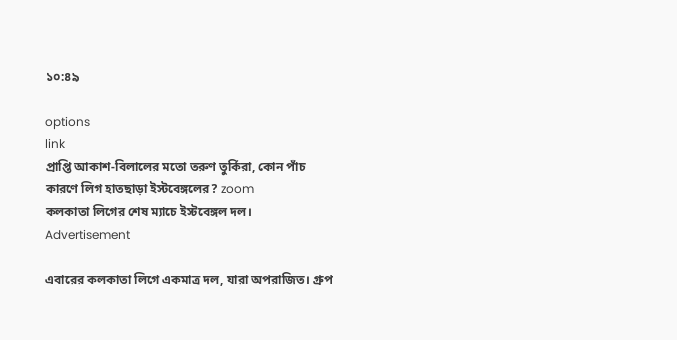১০:৪৯

options
link
প্রাপ্তি আকাশ-বিলালের মতো তরুণ তুর্কিরা, কোন পাঁচ কারণে লিগ হাতছাড়া ইস্টবেঙ্গলের? zoom
কলকাতা লিগের শেষ ম্যাচে ইস্টবেঙ্গল দল।
Advertisement

এবারের কলকাতা লিগে একমাত্র দল, যারা অপরাজিত। গ্রুপ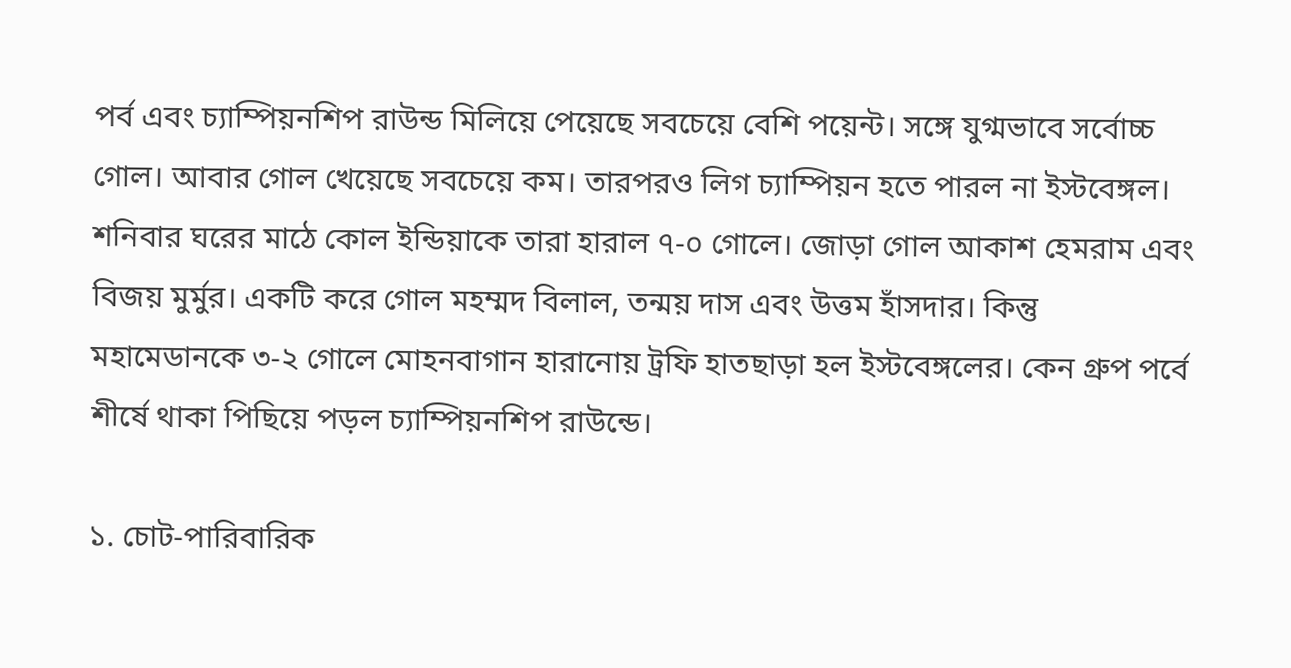পর্ব এবং চ্যাম্পিয়নশিপ রাউন্ড মিলিয়ে পেয়েছে সবচেয়ে বেশি পয়েন্ট। সঙ্গে যুগ্মভাবে সর্বোচ্চ গোল। আবার গোল খেয়েছে সবচেয়ে কম। তারপরও লিগ চ্যাম্পিয়ন হতে পারল না ইস্টবেঙ্গল। শনিবার ঘরের মাঠে কোল ইন্ডিয়াকে তারা হারাল ৭-০ গোলে। জোড়া গোল আকাশ হেমরাম এবং বিজয় মুর্মুর। একটি করে গোল মহম্মদ বিলাল, তন্ময় দাস এবং উত্তম হাঁসদার। কিন্তু মহামেডানকে ৩-২ গোলে মোহনবাগান হারানোয় ট্রফি হাতছাড়া হল ইস্টবেঙ্গলের। কেন গ্রুপ পর্বে শীর্ষে থাকা পিছিয়ে পড়ল চ্যাম্পিয়নশিপ রাউন্ডে।

১. চোট-পারিবারিক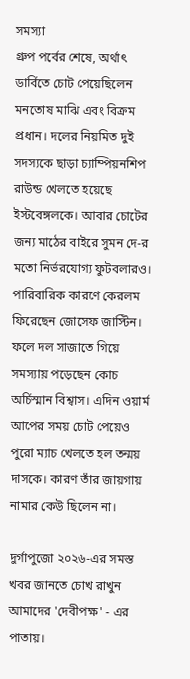সমস্যা
গ্রুপ পর্বের শেষে, অর্থাৎ ডার্বিতে চোট পেয়েছিলেন মনতোষ মাঝি এবং বিক্রম প্রধান। দলের নিয়মিত দুই সদস্যকে ছাড়া চ্যাম্পিয়নশিপ রাউন্ড খেলতে হয়েছে ইস্টবেঙ্গলকে। আবার চোটের জন্য মাঠের বাইরে সুমন দে-র মতো নির্ভরযোগ্য ফুটবলারও। পারিবারিক কারণে কেরলম ফিরেছেন জোসেফ জাস্টিন। ফলে দল সাজাতে গিয়ে সমস্যায় পড়েছেন কোচ অর্চিস্মান বিশ্বাস। এদিন ওয়ার্ম আপের সময় চোট পেয়েও পুরো ম্যাচ খেলতে হল তন্ময় দাসকে। কারণ তাঁর জায়গায় নামার কেউ ছিলেন না।

দুর্গাপুজো ২০২৬-এর সমস্ত খবর জানতে চোখ রাখুন আমাদের 'দেবীপক্ষ' - এর পাতায়।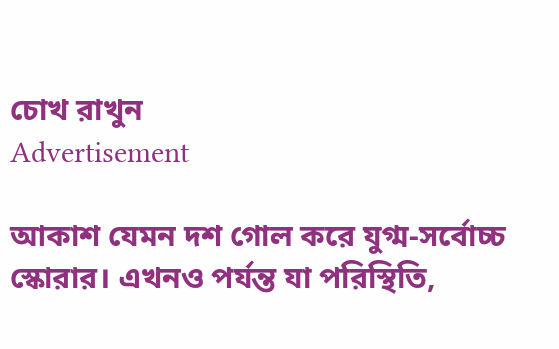চোখ রাখুন
Advertisement

আকাশ যেমন দশ গোল করে যুগ্ম-সর্বোচ্চ স্কোরার। এখনও পর্যন্ত যা পরিস্থিতি,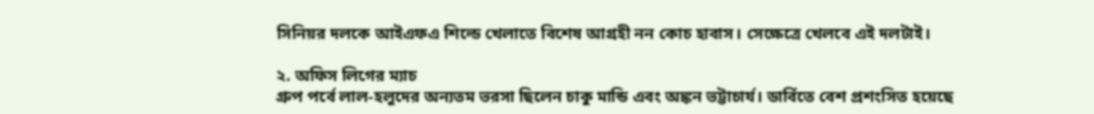সিনিয়র দলকে আইএফএ শিল্ডে খেলাতে বিশেষ আগ্রহী নন কোচ হাবাস। সেক্ষেত্রে খেলবে এই দলটাই।

২. অফিস লিগের ম্যাচ
গ্রুপ পর্বে লাল-হলুদের অন্যতম ভরসা ছিলেন চাকু মান্ডি এবং অঙ্কন ভট্টাচার্য। ডার্বিতে বেশ প্রশংসিত হয়েছে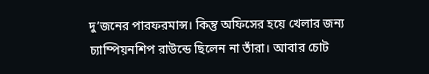দু’জনের পারফরমান্স। কিন্তু অফিসের হয়ে খেলার জন্য চ্যাম্পিয়নশিপ রাউন্ডে ছিলেন না তাঁরা। আবার চোট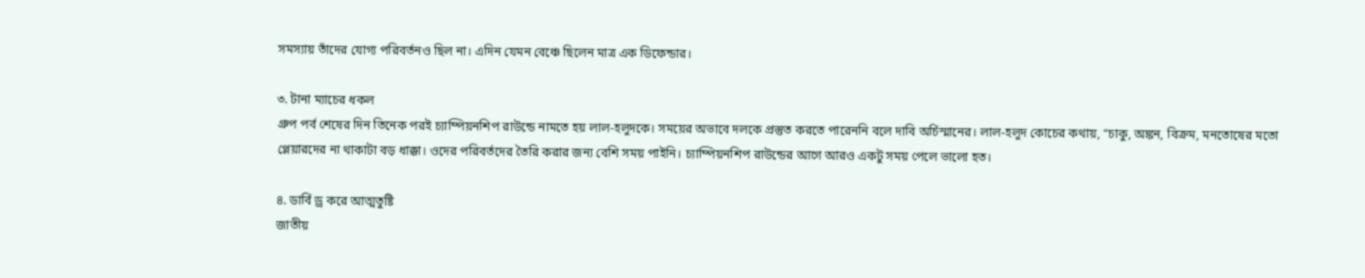সমস্যায় তাঁদের যোগ্য পরিবর্তনও ছিল না। এদিন যেমন বেঞ্চে ছিলেন মাত্র এক ডিফেন্ডার।

৩. টানা ম্যাচের ধকল
গ্রুপ পর্ব শেষের দিন তিনেক পরই চ্যাম্পিয়নশিপ রাউন্ডে নামতে হয় লাল-হলুদকে। সময়ের অভাবে দলকে প্রস্তুত করতে পারেননি বলে দাবি অর্চিস্মানের। লাল-হলুদ কোচের কথায়, “চাকু, অঙ্কন, বিক্রম, মনতোষের মতো প্লেয়ারদের না থাকাটা বড় ধাক্কা। ওদের পরিবর্তদের তৈরি করার জন্য বেশি সময় পাইনি। চ্যাম্পিয়নশিপ রাউন্ডের আগে আরও একটু সময় পেলে ভালো হত।

৪. ডার্বি ড্র করে আত্মতুষ্টি
জাতীয়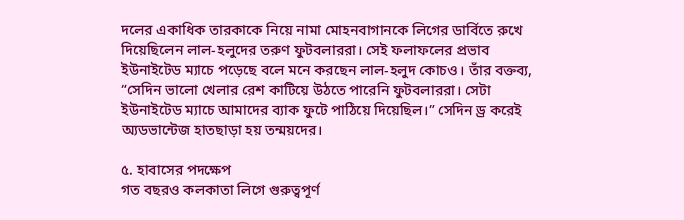দলের একাধিক তারকাকে নিয়ে নামা মোহনবাগানকে লিগের ডার্বিতে রুখে দিয়েছিলেন লাল-হলুদের তরুণ ফুটবলাররা। সেই ফলাফলের প্রভাব ইউনাইটেড ম্যাচে পড়েছে বলে মনে করছেন লাল-হলুদ কোচও। তাঁর বক্তব্য, “সেদিন ভালো খেলার রেশ কাটিয়ে উঠতে পারেনি ফুটবলাররা। সেটা ইউনাইটেড ম্যাচে আমাদের ব্যাক ফুটে পাঠিয়ে দিয়েছিল।” সেদিন ড্র করেই অ্যডভান্টেজ হাতছাড়া হয় তন্ময়দের।

৫. হাবাসের পদক্ষেপ
গত বছরও কলকাতা লিগে গুরুত্বপূর্ণ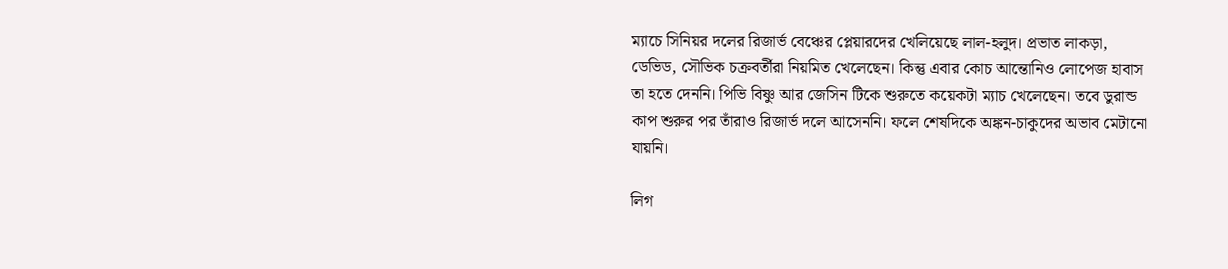ম্যাচে সিনিয়র দলের রিজার্ভ বেঞ্চের প্লেয়ারদের খেলিয়েছে লাল-হলুদ। প্রভাত লাকড়া, ডেভিড, সৌভিক চক্রবর্তীরা নিয়মিত খেলেছেন। কিন্তু এবার কোচ আন্তোনিও লোপেজ হাবাস তা হতে দেননি। পিভি বিষ্ণু আর জেসিন টিকে শুরুতে কয়েকটা ম্যাচ খেলেছেন। তবে ডুরান্ড কাপ শুরুর পর তাঁরাও রিজার্ভ দলে আসেননি। ফলে শেষদিকে অঙ্কন-চাকুদের অভাব মেটানো যায়নি।

লিগ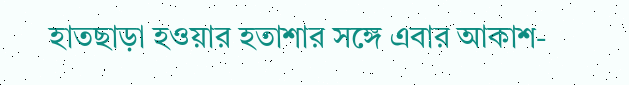হাতছাড়া হওয়ার হতাশার সঙ্গে এবার আকাশ-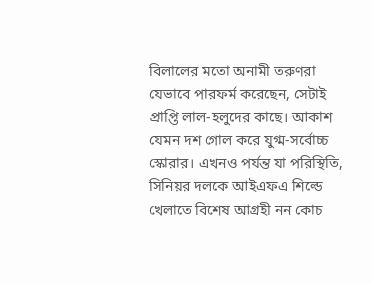বিলালের মতো অনামী তরুণরা যেভাবে পারফর্ম করেছেন, সেটাই প্রাপ্তি লাল-হলুদের কাছে। আকাশ যেমন দশ গোল করে যুগ্ম-সর্বোচ্চ স্কোরার। এখনও পর্যন্ত যা পরিস্থিতি, সিনিয়র দলকে আইএফএ শিল্ডে খেলাতে বিশেষ আগ্রহী নন কোচ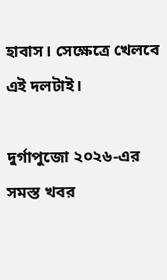হাবাস। সেক্ষেত্রে খেলবে এই দলটাই।

দুর্গাপুজো ২০২৬-এর সমস্ত খবর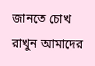জানতে চোখ রাখুন আমাদের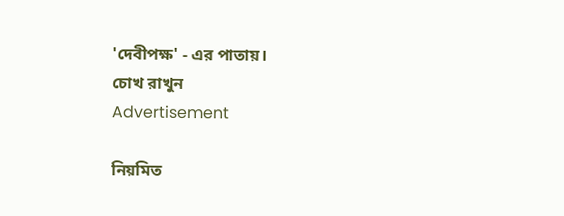'দেবীপক্ষ' - এর পাতায়।
চোখ রাখুন
Advertisement

নিয়মিত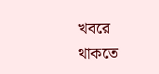খবরে থাকতে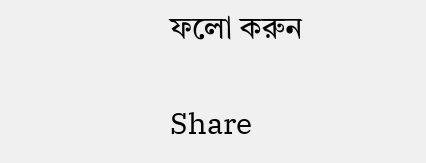ফলো করুন

Share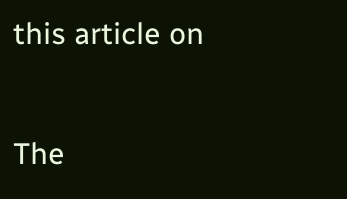this article on

The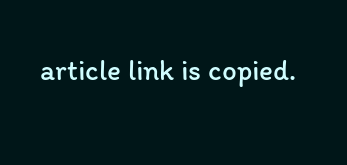article link is copied.